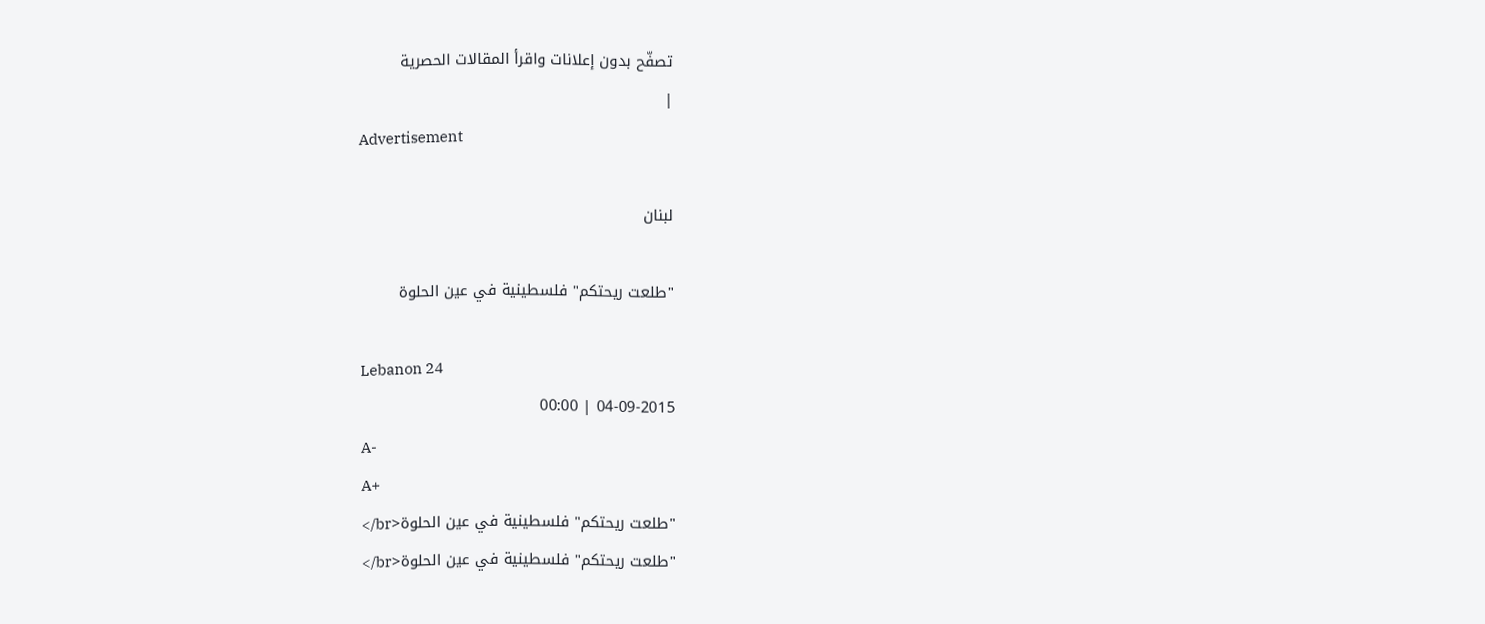تصفّح بدون إعلانات واقرأ المقالات الحصرية
|
Advertisement

لبنان

"طلعت ريحتكم" فلسطينية في عين الحلوة

Lebanon 24
04-09-2015 | 00:00
A-
A+
"طلعت ريحتكم" فلسطينية في عين الحلوة<br/>
"طلعت ريحتكم" فلسطينية في عين الحلوة<br/>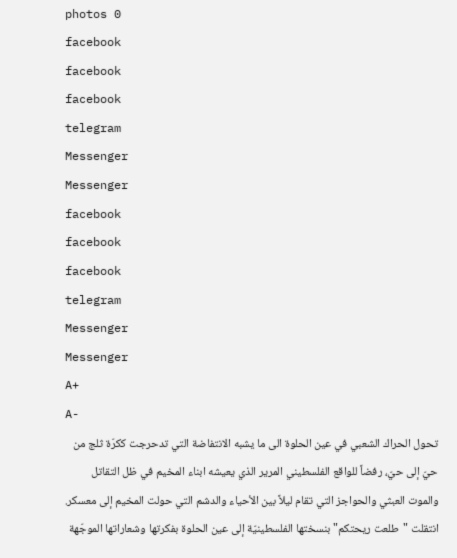photos 0
facebook
facebook
facebook
telegram
Messenger
Messenger
facebook
facebook
facebook
telegram
Messenger
Messenger
A+
A-
تحول الحراك الشعبي في عين الحلوة الى ما يشبه الانتفاضة التي تدحرجت ككرّة ثلج من حيّ إلى حيّ، رفضاً للواقع الفلسطيني المرير الذي يعيشه ابناء المخيم في ظل التقاتل والموت العبثي والحواجز التي تقام ليلاً بين الأحياء والدشم التي حولت المخيم إلى معسكر. انتقلت "طلعت ريحتكم" بنسختها الفلسطينيّة إلى عين الحلوة بفكرتها وشعاراتها الموجّهة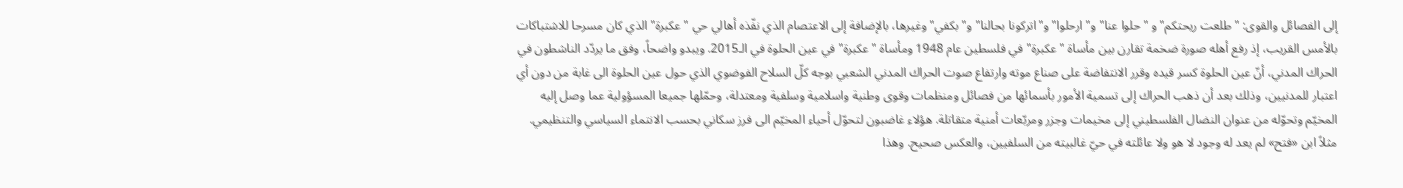إلى الفصائل والقوى: "طلعت ريحتكم" و "حلوا عنا" و"ارحلوا" و"اتركونا بحالنا" و"بكفي" وغيرها، بالإضافة إلى الاعتصام الذي نفّذه أهالي حي "عكبرة" الذي كان مسرحا للاشتباكات بالأمس القريب، إذ رفع أهله صورة ضخمة تقارن بين مأساة "عكبرة" في فلسطين عام 1948 ومأساة "عكبرة" في عين الحلوة في الـ2015. ويبدو واضحاً، وفق ما يردّد الناشطون في الحراك المدني، أنّ عين الحلوة كسر قيده وقرر الانتفاضة على صناع موته وارتفاع صوت الحراك المدني الشعبي بوجه كلّ السلاح الفوضوي الذي حول عين الحلوة الى غابة من دون أي اعتبار للمدنيين، وذلك بعد أن ذهب الحراك إلى تسمية الأمور بأسمائها من فصائل ومنظمات وقوى وطنية واسلامية وسلفية ومعتدلة، وحمّلها جميعا المسؤولية عما وصل إليه المخيّم وتحوّله من عنوان النضال الفلسطيني إلى مخيمات وجزر ومربّعات أمنية متقاتلة. هؤلاء غاضبون لتحوّل أحياء المخيّم الى فرز سكاني بحسب الانتماء السياسي والتنظيمي. مثلاً ابن «فتح» لم يعد له وجود لا هو ولا عائلته في حيّ غالبيته من السلفيين، والعكس صحيح. وهذا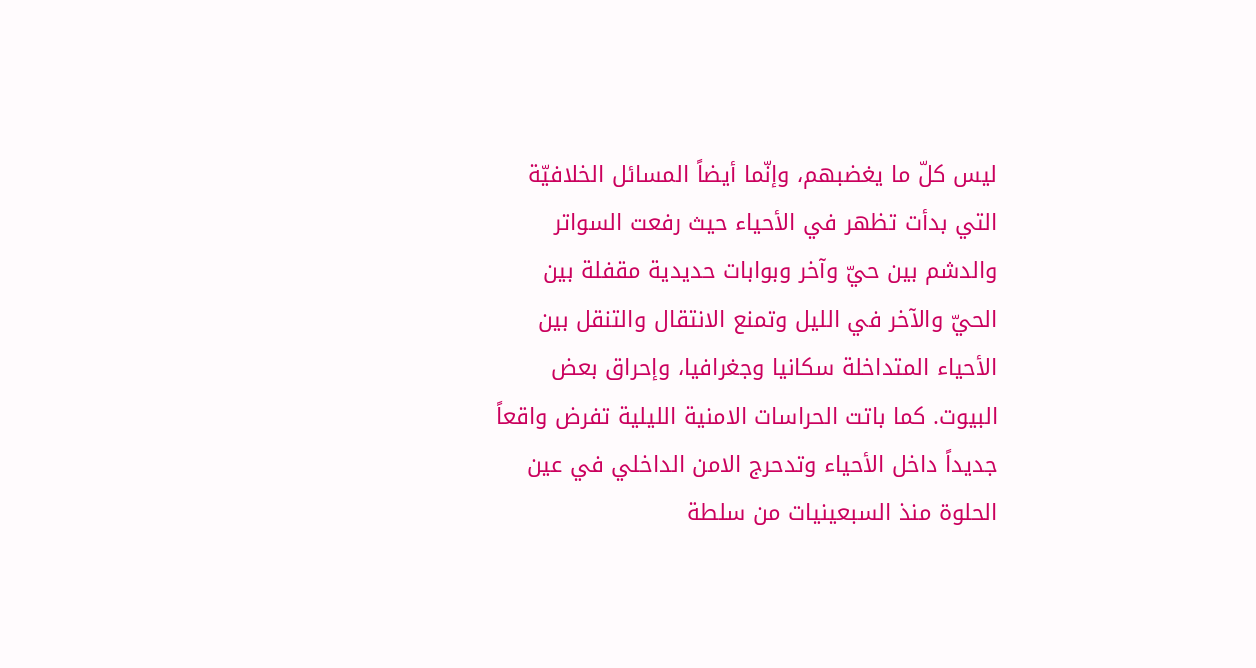ليس كلّ ما يغضبهم، وإنّما أيضاً المسائل الخلافيّة التي بدأت تظهر في الأحياء حيث رفعت السواتر والدشم بين حيّ وآخر وبوابات حديدية مقفلة بين الحيّ والآخر في الليل وتمنع الانتقال والتنقل بين الأحياء المتداخلة سكانيا وجغرافيا، وإحراق بعض البيوت. كما باتت الحراسات الامنية الليلية تفرض واقعاً جديداً داخل الأحياء وتدحرج الامن الداخلي في عين الحلوة منذ السبعينيات من سلطة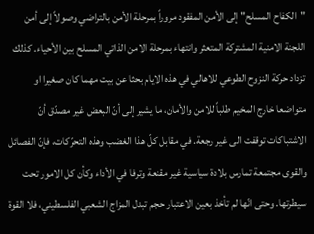"الكفاح المسلح" إلى الأمن المفقود مروراً بمرحلة الأمن بالتراضي وصولاً إلى أمن اللجنة الامنية المشتركة المتعثر وانتهاء بمرحلة الامن الذاتي المسلح بين الأحياء. كذلك تزداد حركة النزوح الطوعي للاهالي في هذه الايام بحثا عن بيت مهما كان صغيرا او متواضعا خارج المخيم طلباً للامن والأمان، ما يشير إلى أنّ البعض غير مصدّق أنّ الاشتباكات توقفت الى غير رجعة. في مقابل كلّ هذا الغضب وهذه التحرّكات، فإنّ الفصائل والقوى مجتمعة تمارس بلادة سياسية غير مقنعة وترفا في الأداء وكأن كل الامور تحت سيطرتها. وحتى انّها لم تأخذ بعين الاعتبار حجم تبدل المزاج الشعبي الفلسطيني، فلا القوة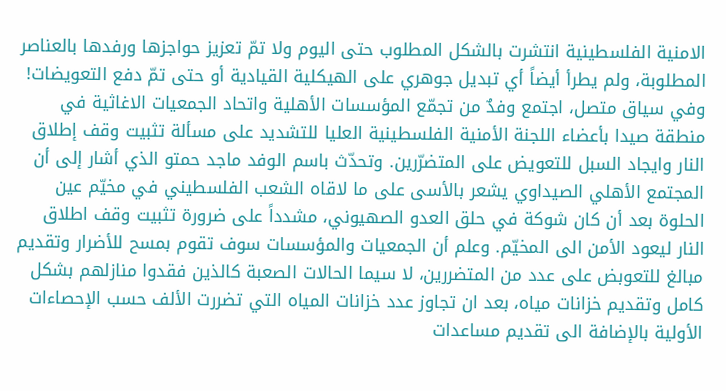الامنية الفلسطينية انتشرت بالشكل المطلوب حتى اليوم ولا تمّ تعزيز حواجزها ورفدها بالعناصر المطلوبة، ولم يطرأ أيضاً أي تبديل جوهري على الهيكلية القيادية أو حتى تمّ دفع التعويضات! وفي سياق متصل، اجتمع وفدٌ من تجمّع المؤسسات الأهلية واتحاد الجمعيات الاغاثية في منطقة صيدا بأعضاء اللجنة الأمنية الفلسطينية العليا للتشديد على مسألة تثبيت وقف إطلاق النار وايجاد السبل للتعويض على المتضرّرين. وتحدّث باسم الوفد ماجد حمتو الذي أشار إلى أن المجتمع الأهلي الصيداوي يشعر بالأسى على ما لاقاه الشعب الفلسطيني في مخيّم عين الحلوة بعد أن كان شوكة في حلق العدو الصهيوني، مشدداً على ضرورة تثبيت وقف اطلاق النار ليعود الأمن الى المخيّم. وعلم أن الجمعيات والمؤسسات سوف تقوم بمسح للأضرار وتقديم مبالغ للتعوبض على عدد من المتضررين، لا سيما الحالات الصعبة كالذين فقدوا منازلهم بشكل كامل وتقديم خزانات مياه، بعد ان تجاوز عدد خزانات المياه التي تضررت الألف حسب الإحصاءات الأولية بالإضافة الى تقديم مساعدات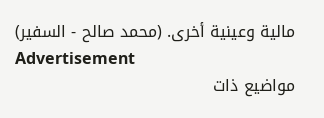مالية وعينية أخرى. (محمد صالح - السفير)
Advertisement
مواضيع ذات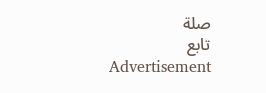صلة
تابع
Advertisement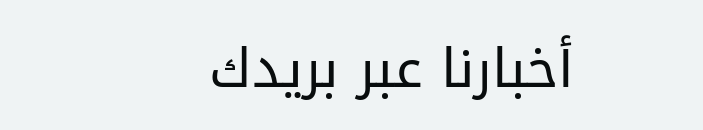أخبارنا عبر بريدك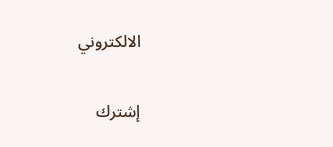الالكتروني

إشترك